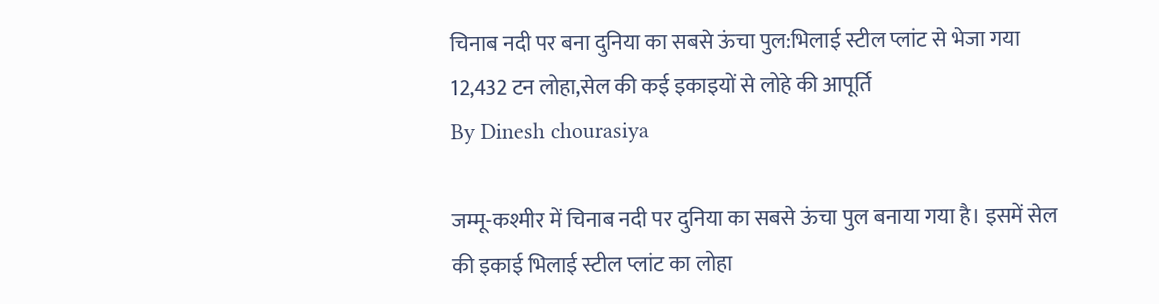चिनाब नदी पर बना दुनिया का सबसे ऊंचा पुल:भिलाई स्टील प्लांट से भेजा गया 12,432 टन लोहा,सेल की कई इकाइयों से लोहे की आपूर्ति
By Dinesh chourasiya

जम्मू-कश्मीर में चिनाब नदी पर दुनिया का सबसे ऊंचा पुल बनाया गया है। इसमें सेल की इकाई भिलाई स्टील प्लांट का लोहा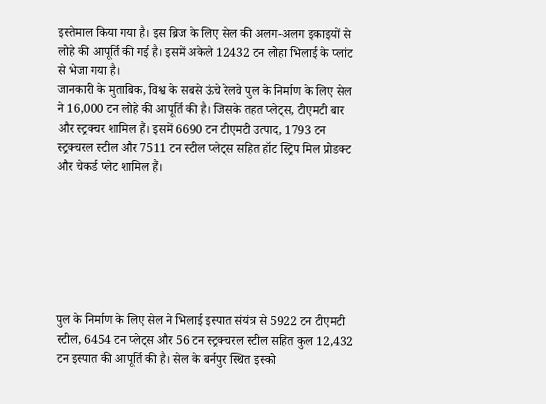इस्तेमाल किया गया है। इस ब्रिज के लिए सेल की अलग-अलग इकाइयों से लोहे की आपूर्ति की गई है। इसमें अकेले 12432 टन लोहा भिलाई के प्लांट से भेजा गया है।
जानकारी के मुताबिक, विश्व के सबसे ऊंचे रेलवे पुल के निर्माण के लिए सेल ने 16,000 टन लोहे की आपूर्ति की है। जिसके तहत प्लेट्स, टीएमटी बार और स्ट्रक्चर शामिल हैं। इसमें 6690 टन टीएमटी उत्पाद, 1793 टन स्ट्रक्चरल स्टील और 7511 टन स्टील प्लेट्स सहित हॉट स्ट्रिप मिल प्रोडक्ट और चेकर्ड प्लेट शामिल हैं।







पुल के निर्माण के लिए सेल ने भिलाई इस्पात संयंत्र से 5922 टन टीएमटी स्टील, 6454 टन प्लेट्स और 56 टन स्ट्रक्चरल स्टील सहित कुल 12,432 टन इस्पात की आपूर्ति की है। सेल के बर्नपुर स्थित इस्को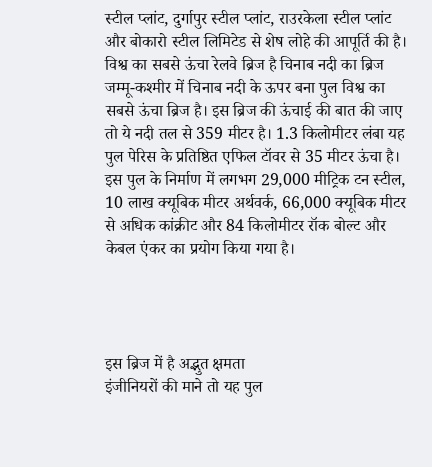स्टील प्लांट, दुर्गापुर स्टील प्लांट, राउरकेला स्टील प्लांट और बोकारो स्टील लिमिटेड से शेष लोहे की आपूर्ति की है।
विश्व का सबसे ऊंचा रेलवे ब्रिज है चिनाब नदी का ब्रिज
जम्मू-कश्मीर में चिनाब नदी के ऊपर बना पुल विश्व का सबसे ऊंचा ब्रिज है। इस ब्रिज की ऊंचाई की बात की जाए तो ये नदी तल से 359 मीटर है। 1.3 किलोमीटर लंबा यह पुल पेरिस के प्रतिष्ठित एफिल टॉवर से 35 मीटर ऊंचा है। इस पुल के निर्माण में लगभग 29,000 मीट्रिक टन स्टील, 10 लाख क्यूबिक मीटर अर्थवर्क, 66,000 क्यूबिक मीटर से अधिक कांक्रीट और 84 किलोमीटर रॉक बोल्ट और केबल एंकर का प्रयोग किया गया है।




इस ब्रिज में है अद्भुत क्षमता
इंजीनियरों की माने तो यह पुल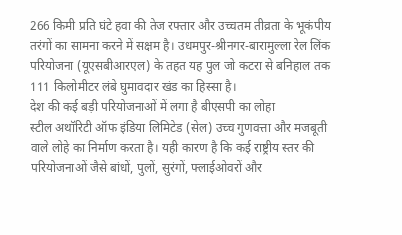266 किमी प्रति घंटे हवा की तेज रफ्तार और उच्चतम तीव्रता के भूकंपीय तरंगों का सामना करने में सक्षम है। उधमपुर-श्रीनगर-बारामुल्ला रेल लिंक परियोजना (यूएसबीआरएल) के तहत यह पुल जो कटरा से बनिहाल तक 111 किलोमीटर लंबे घुमावदार खंड का हिस्सा है।
देश की कई बड़ी परियोजनाओं में लगा है बीएसपी का लोहा
स्टील अथॉरिटी ऑफ इंडिया लिमिटेड (सेल) उच्च गुणवत्ता और मजबूती वाले लोहे का निर्माण करता है। यही कारण है कि कई राष्ट्रीय स्तर की परियोजनाओं जैसे बांधों, पुलों, सुरंगों, फ्लाईओवरों और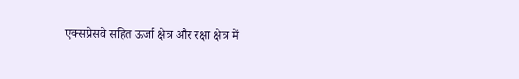एक्सप्रेसवे सहित ऊर्जा क्षेत्र और रक्षा क्षेत्र में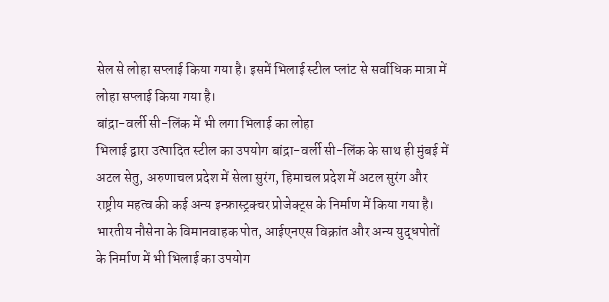सेल से लोहा सप्लाई किया गया है। इसमें भिलाई स्टील प्लांट से सर्वाधिक मात्रा में लोहा सप्लाई किया गया है।
बांद्रा-वर्ली सी-लिंक में भी लगा भिलाई का लोहा
भिलाई द्वारा उत्पादित स्टील का उपयोग बांद्रा-वर्ली सी-लिंक के साथ ही मुंबई में अटल सेतु, अरुणाचल प्रदेश में सेला सुरंग, हिमाचल प्रदेश में अटल सुरंग और राष्ट्रीय महत्व की कई अन्य इन्फ्रास्ट्रक्चर प्रोजेक्ट्स के निर्माण में किया गया है।
भारतीय नौसेना के विमानवाहक पोत, आईएनएस विक्रांत और अन्य युद्धपोतों के निर्माण में भी भिलाई का उपयोग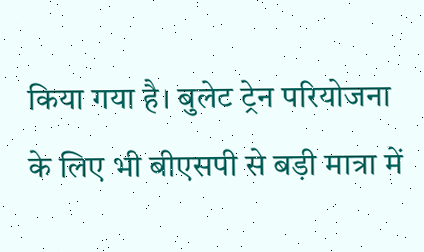किया गया है। बुलेट ट्रेन परियोजना के लिए भी बीएसपी से बड़ी मात्रा में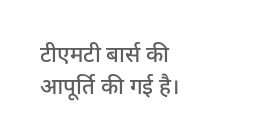टीएमटी बार्स की आपूर्ति की गई है।